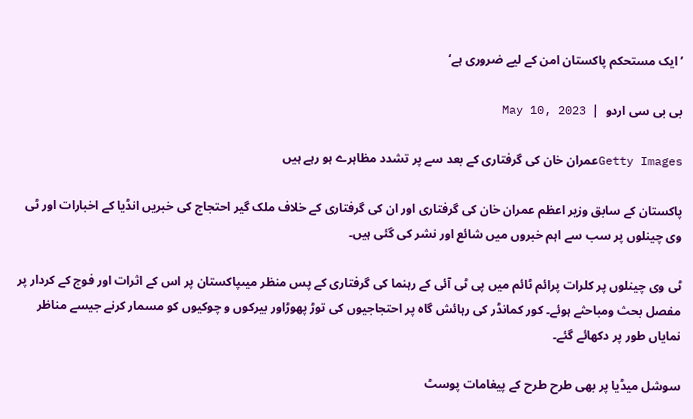’ایک مستحکم پاکستان امن کے لیے ضروری ہے‘

بی بی سی اردو  |  May 10, 2023

Getty Imagesعمران خان کی گرفتاری کے بعد سے پر تشدد مظاہرے ہو رہے ہیں

پاکستان کے سابق وزیر اعظم عمران خان کی گرفتاری اور ان کی گرفتاری کے خلاف ملک گیر احتجاج کی خبریں انڈیا کے اخبارات اور ٹی وی چینلوں پر سب سے اہم خبروں میں شائع اور نشر کی گئی ہیں۔

ٹی وی چینلوں پر کلرات پرائم ٹائم میں پی ٹی آئی کے رہنما کی گرفتاری کے پس منظر میںپاکستان پر اس کے اثرات اور فوج کے کردار پر مفصل بحث ومباحثے ہوئے۔ کور کمانڈر کی رہائش گاہ پر احتجاجیوں کی توڑ پھوڑاور بیرکوں و چوکیوں کو مسمار کرنے جیسے مناظر نمایاں طور پر دکھائے گئے۔

سوشل میڈیا پر بھی طرح طرح کے پیغامات پوسٹ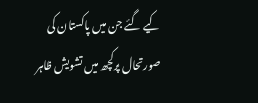کیے گئے جن میں پاکستان کی صورتحال پرکچھ میں تشویش ظاہر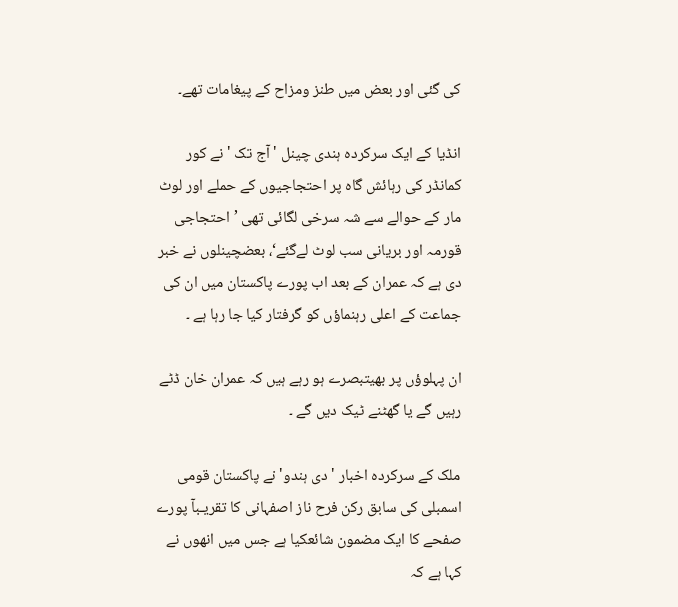کی گئی اور بعض میں طنز ومزاح کے پیغامات تھے۔

انڈیا کے ایک سرکردہ ہندی چینل ' آج تک ' نے کور کمانڈر کی رہائش گاہ پر احتجاجیوں کے حملے اور لوٹ مار کے حوالے سے شہ سرخی لگائی تھی ’احتجاجی قورمہ اور بریانی سب لوٹ لےگئے‘، بعضچینلوں نے خبر دی ہے کہ عمران کے بعد اب پورے پاکستان میں ان کی جماعت کے اعلی رہنماؤں کو گرفتار کیا جا رہا ہے ۔

ان پہلوؤں پر بھیتبصرے ہو رہے ہیں کہ عمران خان ڈٹے رہیں گے یا گھٹنے ٹیک دیں گے ۔

ملک کے سرکردہ اخبار ' دی ہندو' نے پاکستان قومی اسمبلی کی سابق رکن فرح ناز اصفہانی کا تقریـبآ پورے صفحے کا ایک مضمون شائعکیا ہے جس میں انھوں نے کہا ہے کہ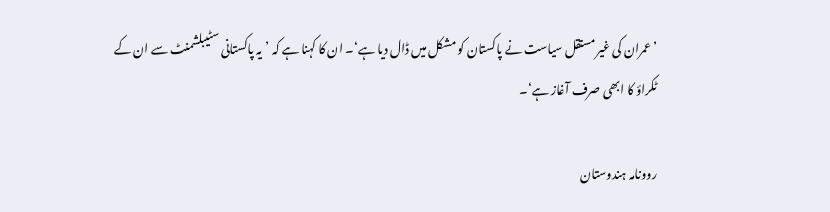’عمران کی غیر مستقل سیاست نے پاکستان کو مشکل میں ڈال دیا ہے‘۔ ان کا کہنا ہے کہ ’یہ پاکستانی سٹیبلشمنٹ سے ان کے ٹکراؤ کا ابھی صرف آغاز ہے‘۔

روونامہ ہندوستان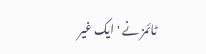ٹائمز نے ' ایک غیر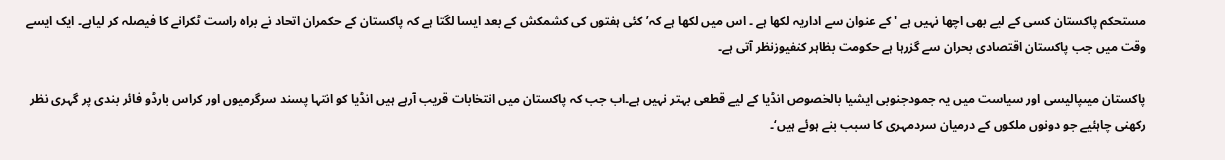مستحکم پاکستان کسی کے لیے بھی اچھا نہیں ہے ' کے عنوان سے اداریہ لکھا ہے ۔ اس میں لکھا ہے کہ’ کئی ہفتوں کی کشمکش کے بعد ایسا لگتا ہے کہ پاکستان کے حکمران اتحاد نے براہ راست ٹکرانے کا فیصلہ کر لیاہے۔ ایک ایسے وقت میں جب پاکستان اقتصادی بحران سے گزرہا ہے حکومت بظاہر کنفیوزنظر آتی ہے۔

پاکستان میںپالیسی اور سیاست میں یہ جمودجنوبی ایشیا بالخصوص انڈیا کے لیے قطعی بہتر نہیں ہے۔اب جب کہ پاکستان میں انتخابات قریب آرہے ہیں انڈیا کو انتہا پسند سرگرمیوں اور کراس بارڈو فائر بندی پر گہری نظر رکھنی چاہئیے جو دونوں ملکوں کے درمیان سردمہری کا سبب بنے ہوئے ہیں‘۔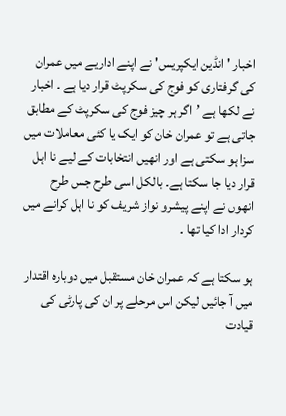اخبار ' انڈین ایکپریس' نے اپنے اداریے میں عمران کی گرفتاری کو فوج کی سکرپٹ قرار دیا ہے ۔ اخبار نے لکھا ہے ’اگر ہر چیز فوج کی سکرپٹ کے مطابق جاتی ہے تو عمران خان کو ایک یا کئی معاملات میں سزا ہو سکتی ہے اور انھیں انتخابات کے لیے نا اہل قرار دیا جا سکتا ہے۔ بالکل اسی طرح جس طرح انھوں نے اپنے پیشرو نواز شریف کو نا اہل کرانے میں کردار ادا کیا تھا ۔

ہو سکتا ہے کہ عمران خان مستقبل میں دوبارہ اقتدار میں آ جائیں لیکن اس مرحلے پر ان کی پارٹی کی قیادت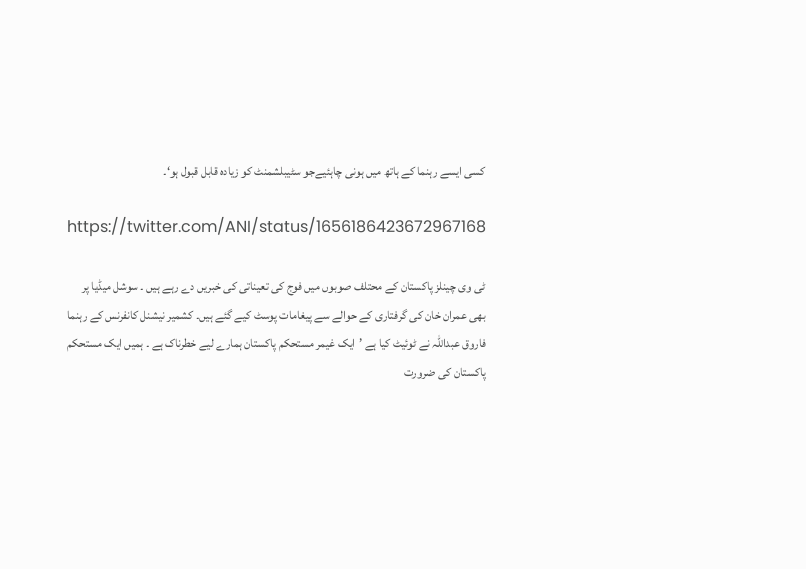کسی ایسے رہنما کے ہاتھ میں ہونی چاہئیےجو سٹیبلشمنٹ کو زیادہ قابل قبول ہو‘۔

https://twitter.com/ANI/status/1656186423672967168

ٹی وی چینلز پاکستان کے محتلف صوبوں میں فوج کی تعیناتی کی خبریں دے رہے ہیں ۔ سوشل میڈیا پر بھی عمران خان کی گرفتاری کے حوالے سے پیغامات پوسٹ کیے گئے ہیں۔ کشمیر نیشنل کانفرنس کے رہنما فاروق عبداللہ نے ٹوئیٹ کیا ہے ’ایک غیمر مستحکم پاکستان ہمارے لیے خطرناک ہے ۔ ہمیں ایک مستحکم پاکستان کی ضرورت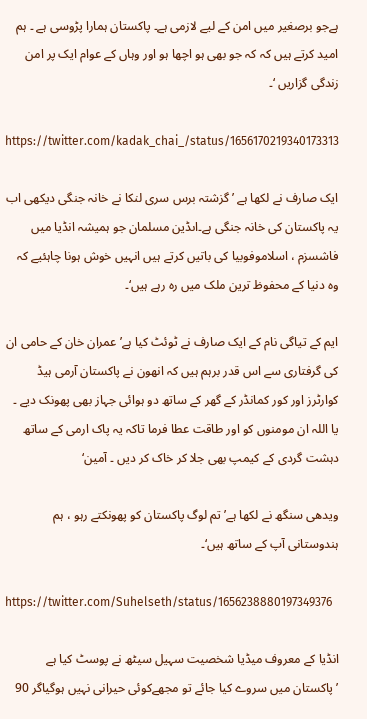ہےجو برصغیر میں امن کے لیے لازمی ہے۔ پاکستان ہمارا پڑوسی ہے ۔ ہم امید کرتے ہیں کہ کہ جو بھی ہو اچھا ہو اور وہاں کے عوام ایک پر امن زندگی گزاریں ‘۔

https://twitter.com/kadak_chai_/status/1656170219340173313

ایک صارف نے لکھا ہے ’گزشتہ برس سری لنکا نے خانہ جنگی دیکھی اب یہ پاکستان کی خانہ جنگی ہے۔اںڈین مسلمان جو ہمیشہ انڈیا میں فاشسزم ، اسلاموفوبیا کی باتیں کرتے ہیں انہیں خوش ہونا چاہئیے کہ وہ دنیا کے محفوظ ترین ملک میں رہ رہے ہیں‘۔

ایم کے تیاگی نام کے ایک صارف نے ٹوئٹ کیا ہے’عمران خان کے حامی ان کی گرفتاری سے اس قدر برہم ہیں کہ انھون نے پاکستان آرمی ہیڈ کوارٹرز اور کور کمانڈر کے گھر کے ساتھ دو ہوائی جہاز بھی پھونک دیے ۔ یا اللہ ان مومنوں کو اور طاقت عطا فرما تاکہ یہ پاک ارمی کے ساتھ دہشت گردی کے کیمپ بھی جلا کر خاک کر دیں ۔ آمین‘

ویدھی سنگھ نے لکھا ہے’ تم لوگ پاکستان کو پھونکتے رہو ، ہم ہندوستانی آپ کے ساتھ ہیں‘۔

https://twitter.com/Suhelseth/status/1656238880197349376

انڈیا کے معروف میڈیا شخصیت سہیل سیٹھ نے پوسٹ کیا ہے ’پاکستان میں سروے کیا جائے تو مجھےکوئی حیرانی نہیں ہوگیاگر 90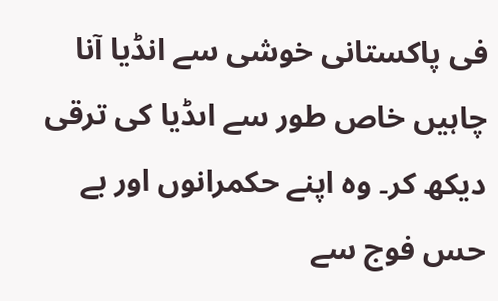فی پاکستانی خوشی سے انڈیا آنا چاہیں خاص طور سے اںڈیا کی ترقی دیکھ کر۔ وہ اپنے حکمرانوں اور بے حس فوج سے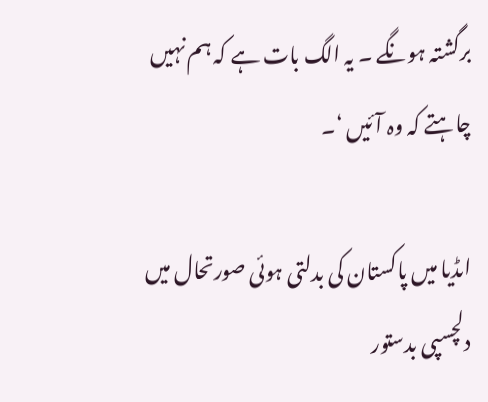برگشتہ ہونگے ۔ یہ الگ بات ہے کہ ہم نہیں چاہتے کہ وہ آئیں ‘۔

اںڈیا میں پاکستان کی بدلتی ہوئی صورتحال میں دلچسپی بدستور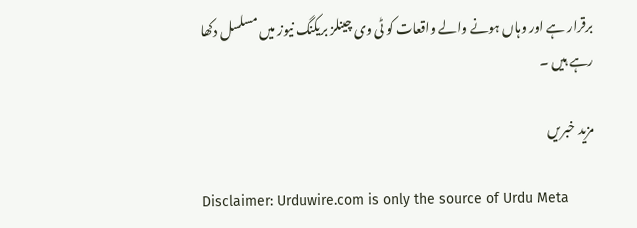برقرار ہے اور وہاں ہونے والے واقعات کو ٹی وی چینلز بریکنگ نیوز میں مسلسل دکھا رہے ہیں ۔

مزید خبریں

Disclaimer: Urduwire.com is only the source of Urdu Meta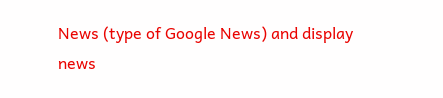News (type of Google News) and display news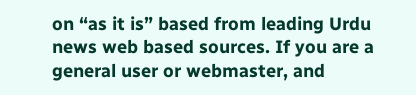on “as it is” based from leading Urdu news web based sources. If you are a general user or webmaster, and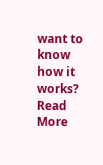want to know how it works? Read More